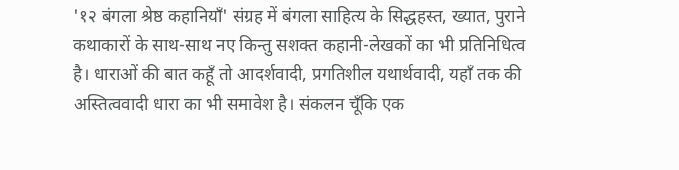'१२ बंगला श्रेष्ठ कहानियाँ' संग्रह में बंगला साहित्य के सिद्धहस्त, ख्यात, पुराने कथाकारों के साथ-साथ नए किन्तु सशक्त कहानी-लेखकों का भी प्रतिनिधित्व है। धाराओं की बात कहूँ तो आदर्शवादी, प्रगतिशील यथार्थवादी, यहाँ तक की अस्तित्ववादी धारा का भी समावेश है। संकलन चूँकि एक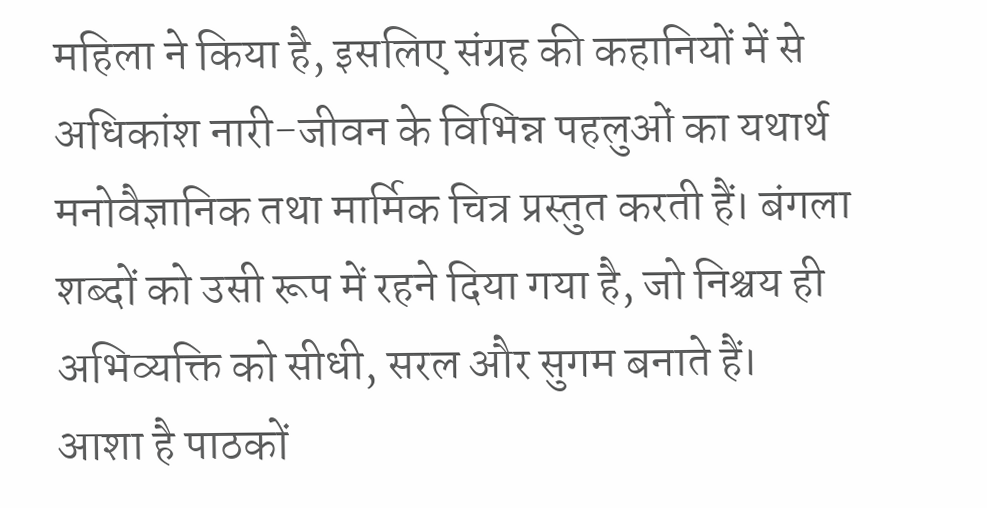महिला ने किया है, इसलिए संग्रह की कहानियों में से अधिकांश नारी-जीवन के विभिन्न पहलुओं का यथार्थ मनोवैज्ञानिक तथा मार्मिक चित्र प्रस्तुत करती हैं। बंगला शब्दों को उसी रूप में रहने दिया गया है, जो निश्चय ही अभिव्यक्ति को सीधी, सरल और सुगम बनाते हैं।
आशा है पाठकों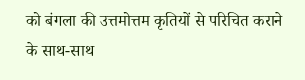को बंगला की उत्तमोत्तम कृतियों से परिचित कराने के साथ-साथ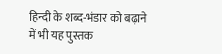हिन्दी के शब्द-भंडार को बढ़ाने में भी यह पुस्तक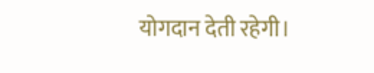योगदान देती रहेगी।